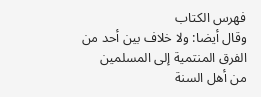فهرس الكتاب
وقال أيضا: ولا خلاف بين أحد من الفرق المنتمية إلى المسلمين من أهل السنة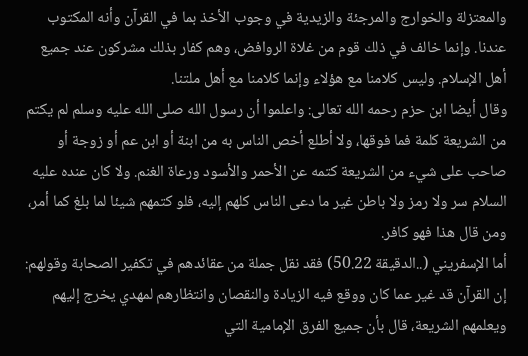والمعتزلة والخوارج والمرجئة والزيدية في وجوب الأخذ بما في القرآن وأنه المكتوب عندنا. وإنما خالف في ذلك قوم من غلاة الروافض، وهم كفار بذلك مشركون عند جميع أهل الإسلام. وليس كلامنا مع هؤلاء وإنما كلامنا مع أهل ملتنا.
وقال أيضا ابن حزم رحمه الله تعالى: واعلموا أن رسول الله صلى الله عليه وسلم لم يكتم من الشريعة كلمة فما فوقها، ولا أطلع أخص الناس به من ابنة أو ابن عم أو زوجة أو صاحب على شيء من الشريعة كتمه عن الأحمر والأسود ورعاة الغنم. ولا كان عنده عليه السلام سر ولا رمز ولا باطن غير ما دعى الناس كلهم إليه، فلو كتمهم شيئا لما بلغ كما أمر، ومن قال هذا فهو كافر.
أما الإسفريني (..الدقيقة 50.22) فقد نقل جملة من عقائدهم في تكفير الصحابة وقولهم: إن القرآن قد غير عما كان ووقع فيه الزيادة والنقصان وانتظارهم لمهدي يخرج إليهم ويعلمهم الشريعة، قال بأن جميع الفرق الإمامية التي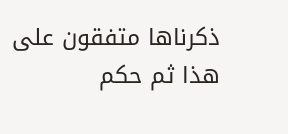ذكرناها متفقون على هذا ثم حكم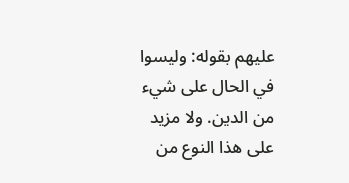عليهم بقوله: وليسوا في الحال على شيء من الدين. ولا مزيد على هذا النوع من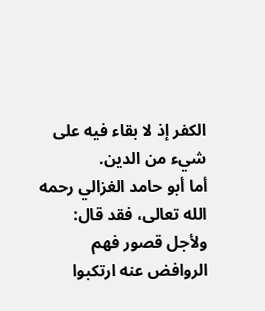الكفر إذ لا بقاء فيه على شيء من الدين.
أما أبو حامد الغزالي رحمه الله تعالى، فقد قال: ولأجل قصور فهم الروافض عنه ارتكبوا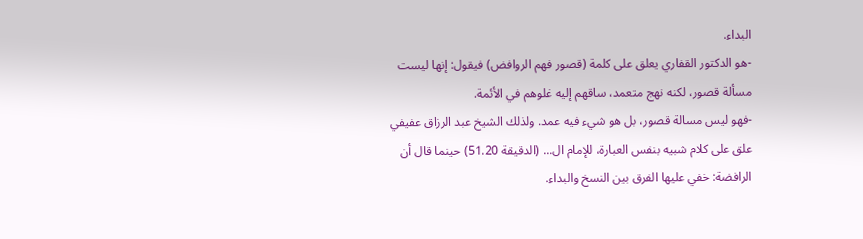البداء.
-هو الدكتور القفاري يعلق على كلمة (قصور فهم الروافض) فيقول: إنها ليست مسألة قصور، لكنه نهج متعمد، ساقهم إليه غلوهم في الأئمة.
-فهو ليس مسالة قصور، بل هو شيء فيه عمد. ولذلك الشيخ عبد الرزاق عفيفي علق على كلام شبيه بنفس العبارة، للإمام ال... (الدقيقة 51.20) حينما قال أن الرافضة: خفي عليها الفرق بين النسخ والبداء.